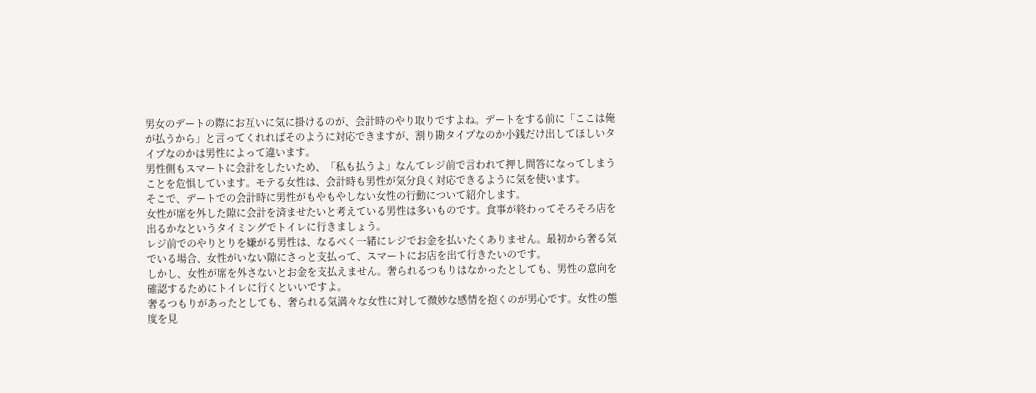男女のデートの際にお互いに気に掛けるのが、会計時のやり取りですよね。デートをする前に「ここは俺が払うから」と言ってくれればそのように対応できますが、割り勘タイプなのか小銭だけ出してほしいタイプなのかは男性によって違います。
男性側もスマートに会計をしたいため、「私も払うよ」なんてレジ前で言われて押し問答になってしまうことを危惧しています。モテる女性は、会計時も男性が気分良く対応できるように気を使います。
そこで、デートでの会計時に男性がもやもやしない女性の行動について紹介します。
女性が席を外した隙に会計を済ませたいと考えている男性は多いものです。食事が終わってそろそろ店を出るかなというタイミングでトイレに行きましょう。
レジ前でのやりとりを嫌がる男性は、なるべく一緒にレジでお金を払いたくありません。最初から奢る気でいる場合、女性がいない隙にさっと支払って、スマートにお店を出て行きたいのです。
しかし、女性が席を外さないとお金を支払えません。奢られるつもりはなかったとしても、男性の意向を確認するためにトイレに行くといいですよ。
奢るつもりがあったとしても、奢られる気満々な女性に対して微妙な感情を抱くのが男心です。女性の態度を見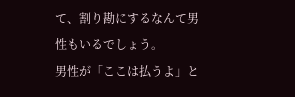て、割り勘にするなんて男性もいるでしょう。
男性が「ここは払うよ」と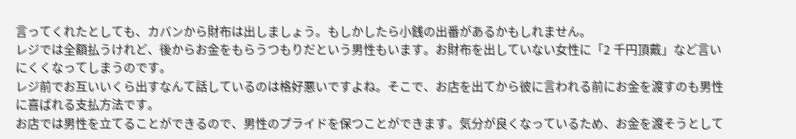言ってくれたとしても、カバンから財布は出しましょう。もしかしたら小銭の出番があるかもしれません。
レジでは全額払うけれど、後からお金をもらうつもりだという男性もいます。お財布を出していない女性に「2 千円頂戴」など言いにくくなってしまうのです。
レジ前でお互いいくら出すなんて話しているのは格好悪いですよね。そこで、お店を出てから彼に言われる前にお金を渡すのも男性に喜ばれる支払方法です。
お店では男性を立てることができるので、男性のプライドを保つことができます。気分が良くなっているため、お金を渡そうとして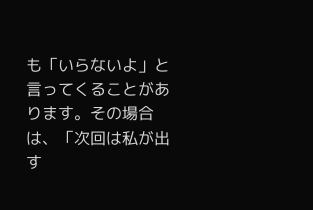も「いらないよ」と言ってくることがあります。その場合は、「次回は私が出す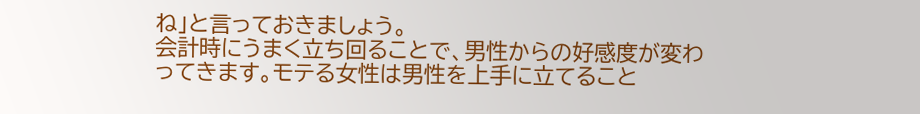ね」と言っておきましょう。
会計時にうまく立ち回ることで、男性からの好感度が変わってきます。モテる女性は男性を上手に立てること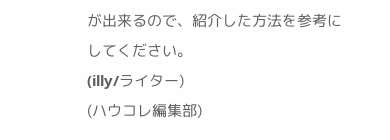が出来るので、紹介した方法を参考にしてください。
(illy/ライター)
(ハウコレ編集部)